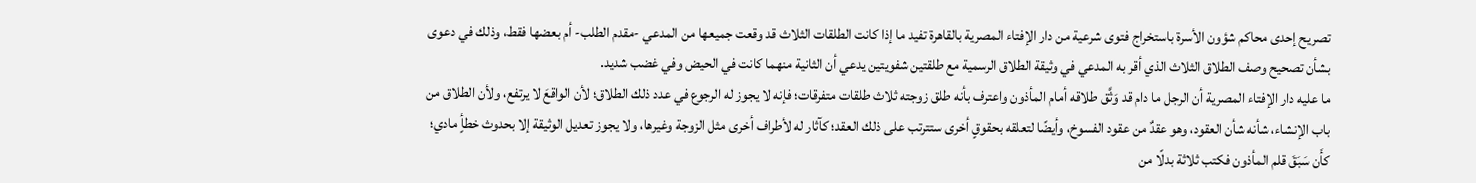تصريح إحدى محاكم شؤون الأسرة باستخراج فتوى شرعية من دار الإفتاء المصرية بالقاهرة تفيد ما إذا كانت الطلقات الثلاث قد وقعت جميعها من المدعي -مقدم الطلب- أم بعضها فقط، وذلك في دعوى بشأن تصحيح وصف الطلاق الثلاث الذي أقر به المدعي في وثيقة الطلاق الرسمية مع طلقتين شفويتين يدعي أن الثانية منهما كانت في الحيض وفي غضب شديد.
ما عليه دار الإفتاء المصرية أن الرجل ما دام قد وَثَّق طلاقه أمام المأذون واعترف بأنه طلق زوجته ثلاث طلقات متفرقات؛ فإنه لا يجوز له الرجوع في عدد ذلك الطلاق؛ لأن الواقعَ لا يرتفع، ولأن الطلاق من باب الإنشاء، شأنه شأن العقود، وهو عقدٌ من عقود الفسوخ، وأيضًا لتعلقه بحقوقٍ أخرى ستترتب على ذلك العقد؛ كآثار له لأطراف أخرى مثل الزوجة وغيرها، ولا يجوز تعديل الوثيقة إلا بحدوث خطأٍ مادي؛ كأَن سَبَقَ قلم المأذون فكتب ثلاثة بدلًا من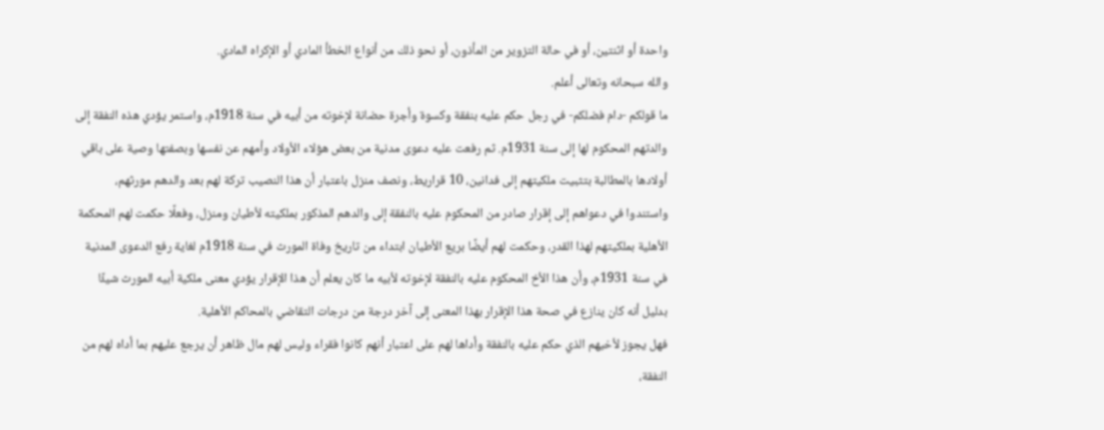واحدة أو اثنتين، أو في حالة التزوير من المأذون، أو نحو ذلك من أنواع الخطأ المادي أو الإكراه المادي.
والله سبحانه وتعالى أعلم.
ما قولكم -دام فضلكم- في رجل حكم عليه بنفقة وكسوة وأجرة حضانة لإخوته من أبيه في سنة 1918م، واستمر يؤدي هذه النفقة إلى والدتهم المحكوم لها إلى سنة 1931م. ثم رفعت عليه دعوى مدنية من بعض هؤلاء الأولاد وأمهم عن نفسها وبصفتها وصية على باقي أولادها بالمطالبة بتثبيت ملكيتهم إلى فدانين، 10 قراريط، ونصف منزل باعتبار أن هذا النصيب تركة لهم بعد والدهم مورثهم، واستندوا في دعواهم إلى إقرار صادر من المحكوم عليه بالنفقة إلى والدهم المذكور بملكيته لأطيان ومنزل، وفعلًا حكمت لهم المحكمة الأهلية بملكيتهم لهذا القدر، وحكمت لهم أيضًا بريع الأطيان ابتداء من تاريخ وفاة المورث في سنة 1918م لغاية رفع الدعوى المدنية في سنة 1931م، وأن هذا الأخ المحكوم عليه بالنفقة لإخوته لأبيه ما كان يعلم أن هذا الإقرار يؤدي معنى ملكية أبيه المورث شيئًا بدليل أنه كان ينازع في صحة هذا الإقرار بهذا المعنى إلى آخر درجة من درجات التقاضي بالمحاكم الأهلية.
فهل يجوز لأخيهم الذي حكم عليه بالنفقة وأداها لهم على اعتبار أنهم كانوا فقراء وليس لهم مال ظاهر أن يرجع عليهم بما أداه لهم من النفقة،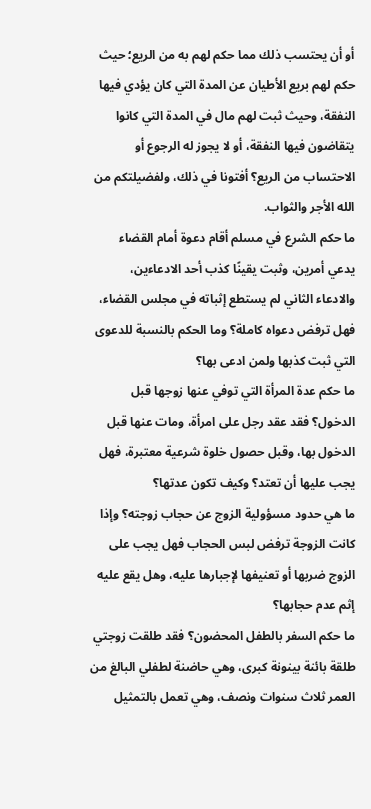أو أن يحتسب ذلك مما حكم لهم به من الريع؛ حيث حكم لهم بريع الأطيان عن المدة التي كان يؤدي فيها النفقة، وحيث ثبت لهم مال في المدة التي كانوا يتقاضون فيها النفقة، أو لا يجوز له الرجوع أو الاحتساب من الريع؟ أفتونا في ذلك، ولفضيلتكم من الله الأجر والثواب.
ما حكم الشرع في مسلم أقام دعوة أمام القضاء يدعي أمرين، وثبت يقينًا كذب أحد الادعاءين، والادعاء الثاني لم يستطع إثباته في مجلس القضاء، فهل ترفض دعواه كاملة؟ وما الحكم بالنسبة للدعوى التي ثبت كذبها ولمن ادعى بها؟
ما حكم عدة المرأة التي توفي عنها زوجها قبل الدخول؟ فقد عقد رجل على امرأة، ومات عنها قبل الدخول بها، وقبل حصول خلوة شرعية معتبرة، فهل يجب عليها أن تعتد؟ وكيف تكون عدتها؟
ما هي حدود مسؤولية الزوج عن حجاب زوجته؟ وإذا كانت الزوجة ترفض لبس الحجاب فهل يجب على الزوج ضربها أو تعنيفها لإجبارها عليه، وهل يقع عليه إثم عدم حجابها؟
ما حكم السفر بالطفل المحضون؟ فقد طلقت زوجتي طلقة بائنة بينونة كبرى، وهي حاضنة لطفلي البالغ من العمر ثلاث سنوات ونصف، وهي تعمل بالتمثيل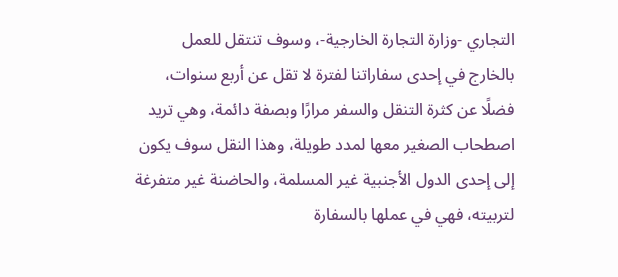التجاري -وزارة التجارة الخارجية-، وسوف تنتقل للعمل بالخارج في إحدى سفاراتنا لفترة لا تقل عن أربع سنوات، فضلًا عن كثرة التنقل والسفر مرارًا وبصفة دائمة، وهي تريد اصطحاب الصغير معها لمدد طويلة، وهذا النقل سوف يكون إلى إحدى الدول الأجنبية غير المسلمة، والحاضنة غير متفرغة لتربيته، فهي في عملها بالسفارة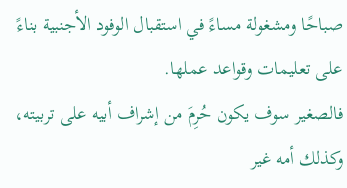صباحًا ومشغولة مساءً في استقبال الوفود الأجنبية بناءً على تعليمات وقواعد عملها.
فالصغير سوف يكون حُرِمَ من إشراف أبيه على تربيته، وكذلك أمه غير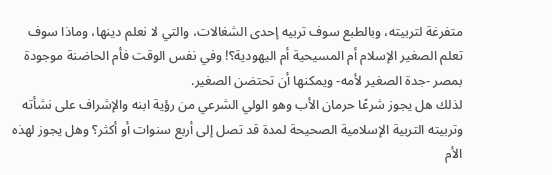متفرغة لتربيته، وبالطبع سوف تربيه إحدى الشغالات، والتي لا نعلم دينها، وماذا سوف تعلم الصغير الإسلام أم المسيحية أم اليهودية؟! وفي نفس الوقت فأم الحاضنة موجودة بمصر -جدة الصغير لأمه- ويمكنها أن تحتضن الصغير.
لذلك هل يجوز شرعًا حرمان الأب وهو الولي الشرعي من رؤية ابنه والإشراف على نشأته وتربيته التربية الإسلامية الصحيحة لمدة قد تصل إلى أربع سنوات أو أكثر؟ وهل يجوز لهذه الأم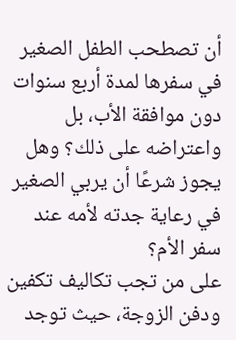أن تصطحب الطفل الصغير في سفرها لمدة أربع سنوات دون موافقة الأب، بل واعتراضه على ذلك؟ وهل يجوز شرعًا أن يربي الصغير في رعاية جدته لأمه عند سفر الأم؟
على من تجب تكاليف تكفين ودفن الزوجة، حيث توجد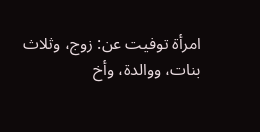امرأة توفيت عن: زوج، وثلاث بنات، ووالدة، وأخ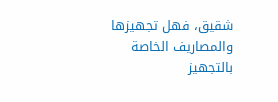شقيق، فهل تجهيزها والمصاريف الخاصة بالتجهيز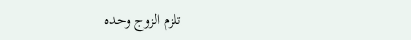تلزم الزوج وحده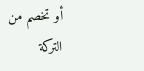أو تخصم من التركة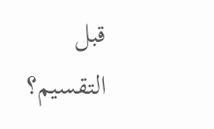قبل التقسيم؟